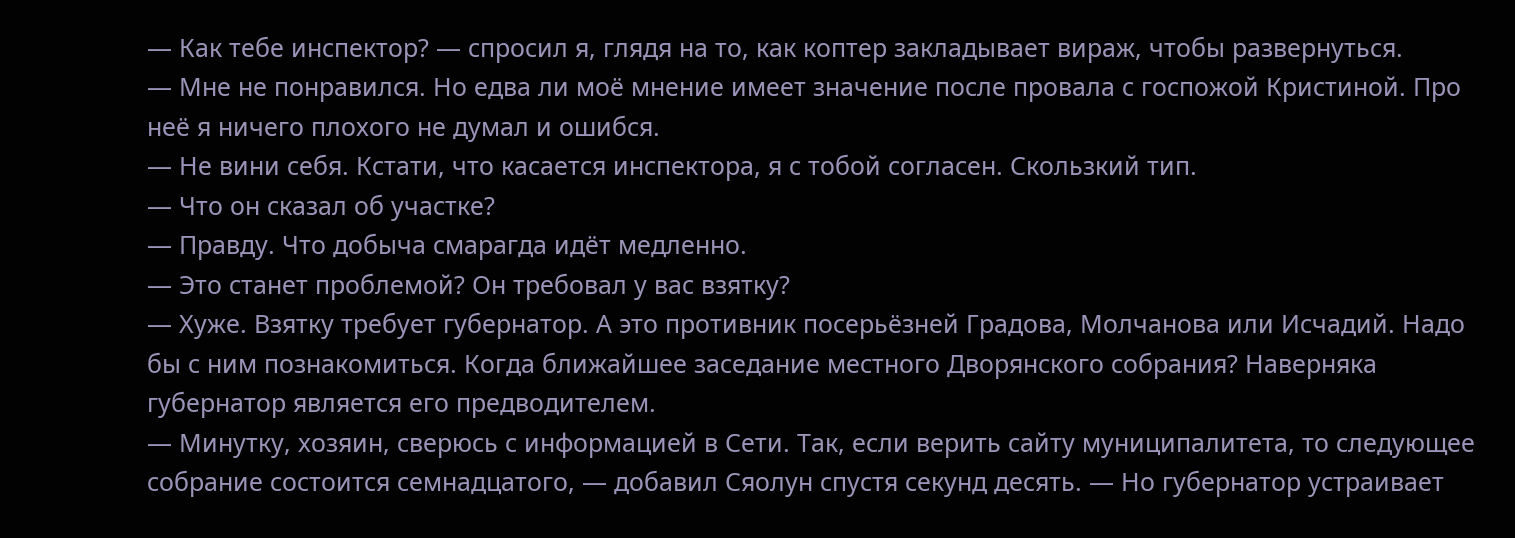— Как тебе инспектор? — спросил я, глядя на то, как коптер закладывает вираж, чтобы развернуться.
— Мне не понравился. Но едва ли моё мнение имеет значение после провала с госпожой Кристиной. Про неё я ничего плохого не думал и ошибся.
— Не вини себя. Кстати, что касается инспектора, я с тобой согласен. Скользкий тип.
— Что он сказал об участке?
— Правду. Что добыча смарагда идёт медленно.
— Это станет проблемой? Он требовал у вас взятку?
— Хуже. Взятку требует губернатор. А это противник посерьёзней Градова, Молчанова или Исчадий. Надо бы с ним познакомиться. Когда ближайшее заседание местного Дворянского собрания? Наверняка губернатор является его предводителем.
— Минутку, хозяин, сверюсь с информацией в Сети. Так, если верить сайту муниципалитета, то следующее собрание состоится семнадцатого, — добавил Сяолун спустя секунд десять. — Но губернатор устраивает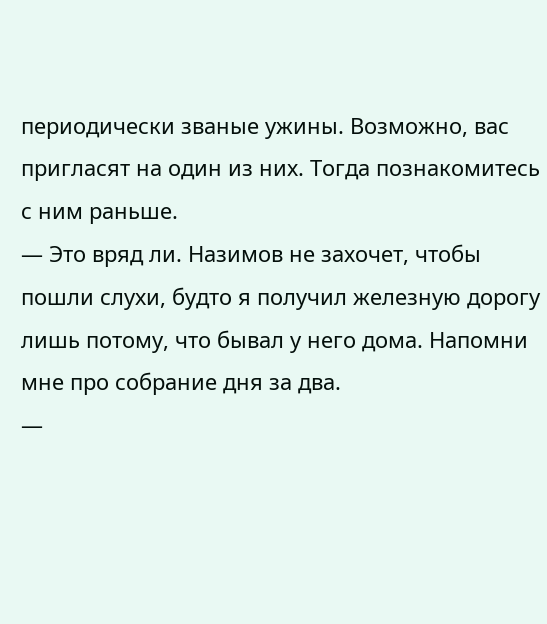периодически званые ужины. Возможно, вас пригласят на один из них. Тогда познакомитесь с ним раньше.
— Это вряд ли. Назимов не захочет, чтобы пошли слухи, будто я получил железную дорогу лишь потому, что бывал у него дома. Напомни мне про собрание дня за два.
—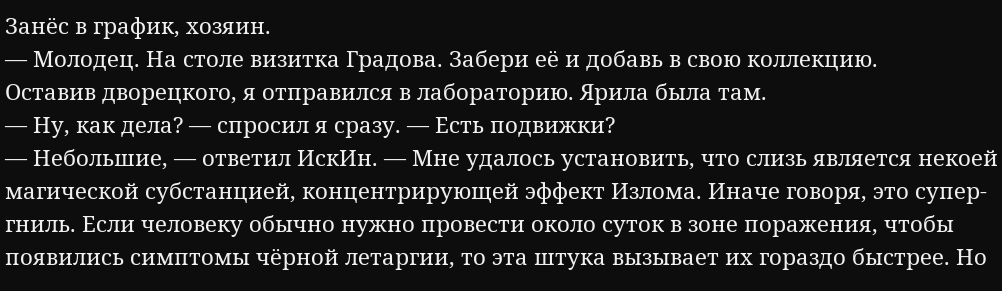Занёс в график, хозяин.
— Молодец. На столе визитка Градова. Забери её и добавь в свою коллекцию.
Оставив дворецкого, я отправился в лабораторию. Ярила была там.
— Ну, как дела? — спросил я сразу. — Есть подвижки?
— Небольшие, — ответил ИскИн. — Мне удалось установить, что слизь является некоей магической субстанцией, концентрирующей эффект Излома. Иначе говоря, это супер-гниль. Если человеку обычно нужно провести около суток в зоне поражения, чтобы появились симптомы чёрной летаргии, то эта штука вызывает их гораздо быстрее. Но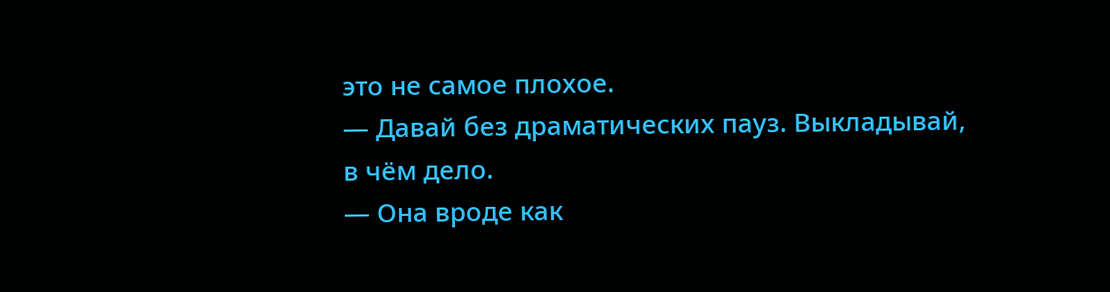это не самое плохое.
— Давай без драматических пауз. Выкладывай, в чём дело.
— Она вроде как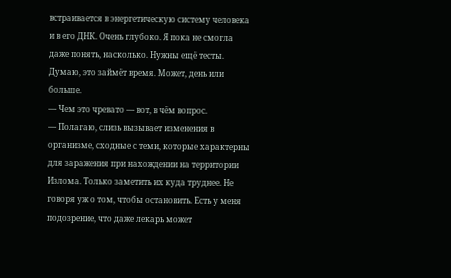встраивается в энергетическую систему человека и в его ДНК. Очень глубоко. Я пока не смогла даже понять, насколько. Нужны ещё тесты. Думаю, это займёт время. Может, день или больше.
— Чем это чревато — вот, в чём вопрос.
— Полагаю, слизь вызывает изменения в организме, сходные с теми, которые характерны для заражения при нахождении на территории Излома. Только заметить их куда труднее. Не говоря уж о том, чтобы остановить. Есть у меня подозрение, что даже лекарь может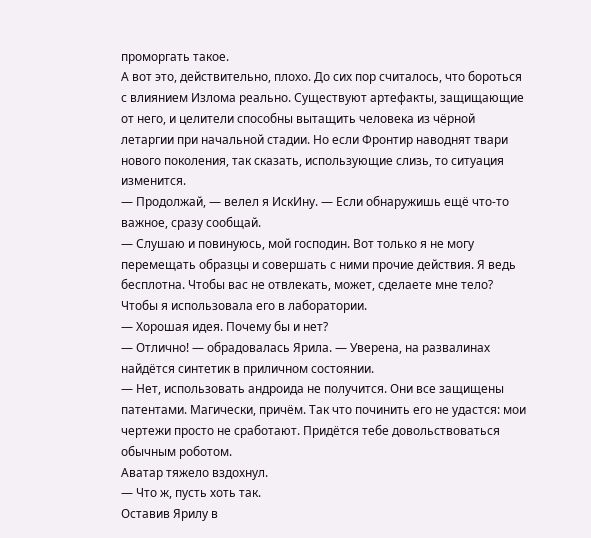проморгать такое.
А вот это, действительно, плохо. До сих пор считалось, что бороться с влиянием Излома реально. Существуют артефакты, защищающие от него, и целители способны вытащить человека из чёрной летаргии при начальной стадии. Но если Фронтир наводнят твари нового поколения, так сказать, использующие слизь, то ситуация изменится.
— Продолжай, — велел я ИскИну. — Если обнаружишь ещё что-то важное, сразу сообщай.
— Слушаю и повинуюсь, мой господин. Вот только я не могу перемещать образцы и совершать с ними прочие действия. Я ведь бесплотна. Чтобы вас не отвлекать, может, сделаете мне тело? Чтобы я использовала его в лаборатории.
— Хорошая идея. Почему бы и нет?
— Отлично! — обрадовалась Ярила. — Уверена, на развалинах найдётся синтетик в приличном состоянии.
— Нет, использовать андроида не получится. Они все защищены патентами. Магически, причём. Так что починить его не удастся: мои чертежи просто не сработают. Придётся тебе довольствоваться обычным роботом.
Аватар тяжело вздохнул.
— Что ж, пусть хоть так.
Оставив Ярилу в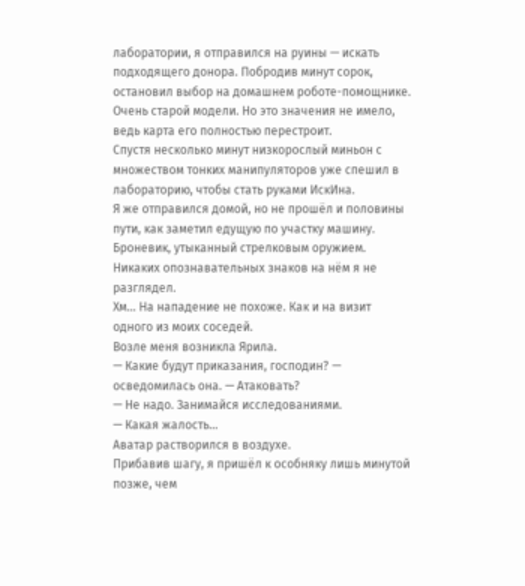лаборатории, я отправился на руины — искать подходящего донора. Побродив минут сорок, остановил выбор на домашнем роботе-помощнике. Очень старой модели. Но это значения не имело, ведь карта его полностью перестроит.
Спустя несколько минут низкорослый миньон с множеством тонких манипуляторов уже спешил в лабораторию, чтобы стать руками ИскИна.
Я же отправился домой, но не прошёл и половины пути, как заметил едущую по участку машину. Броневик, утыканный стрелковым оружием. Никаких опознавательных знаков на нём я не разглядел.
Хм… На нападение не похоже. Как и на визит одного из моих соседей.
Возле меня возникла Ярила.
— Какие будут приказания, господин? — осведомилась она. — Атаковать?
— Не надо. Занимайся исследованиями.
— Какая жалость…
Аватар растворился в воздухе.
Прибавив шагу, я пришёл к особняку лишь минутой позже, чем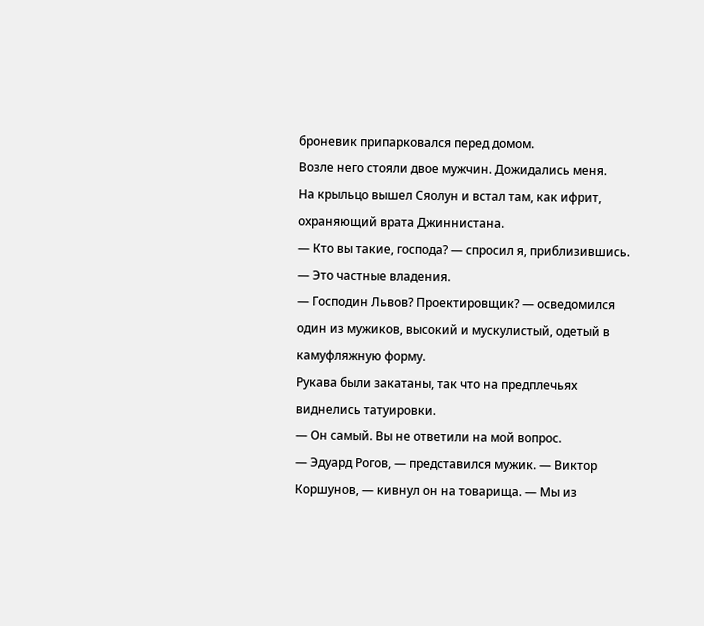броневик припарковался перед домом.
Возле него стояли двое мужчин. Дожидались меня.
На крыльцо вышел Сяолун и встал там, как ифрит, охраняющий врата Джиннистана.
— Кто вы такие, господа? — спросил я, приблизившись. — Это частные владения.
— Господин Львов? Проектировщик? — осведомился один из мужиков, высокий и мускулистый, одетый в камуфляжную форму.
Рукава были закатаны, так что на предплечьях виднелись татуировки.
— Он самый. Вы не ответили на мой вопрос.
— Эдуард Рогов, — представился мужик. — Виктор Коршунов, — кивнул он на товарища. — Мы из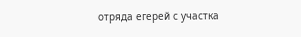отряда егерей с участка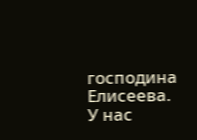господина Елисеева. У нас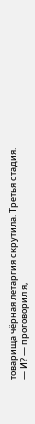товарища чёрная летаргия скрутила. Третья стадия.
— И? — проговорил я,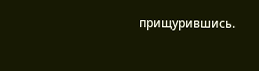прищурившись.